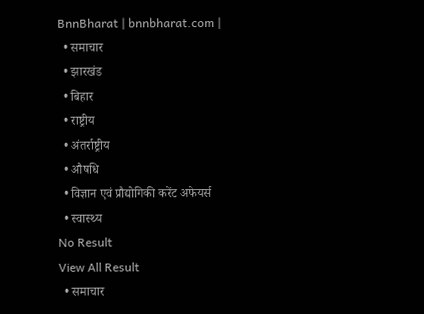BnnBharat | bnnbharat.com |
  • समाचार
  • झारखंड
  • बिहार
  • राष्ट्रीय
  • अंतर्राष्ट्रीय
  • औषधि
  • विज्ञान एवं प्रौद्योगिकी करेंट अफेयर्स
  • स्वास्थ्य
No Result
View All Result
  • समाचार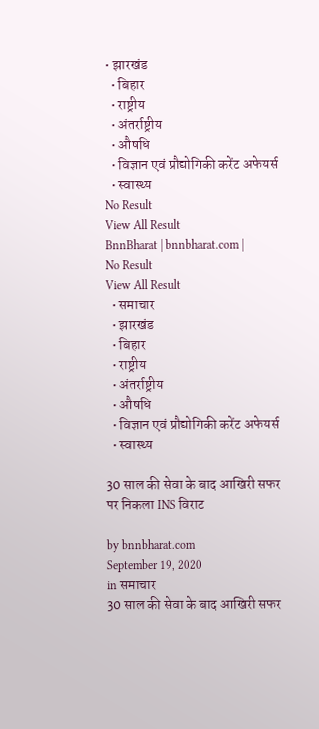• झारखंड
  • बिहार
  • राष्ट्रीय
  • अंतर्राष्ट्रीय
  • औषधि
  • विज्ञान एवं प्रौद्योगिकी करेंट अफेयर्स
  • स्वास्थ्य
No Result
View All Result
BnnBharat | bnnbharat.com |
No Result
View All Result
  • समाचार
  • झारखंड
  • बिहार
  • राष्ट्रीय
  • अंतर्राष्ट्रीय
  • औषधि
  • विज्ञान एवं प्रौद्योगिकी करेंट अफेयर्स
  • स्वास्थ्य

30 साल की सेवा के बाद आखिरी सफर पर निकला INS विराट

by bnnbharat.com
September 19, 2020
in समाचार
30 साल की सेवा के बाद आखिरी सफर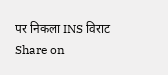पर निकला INS विराट
Share on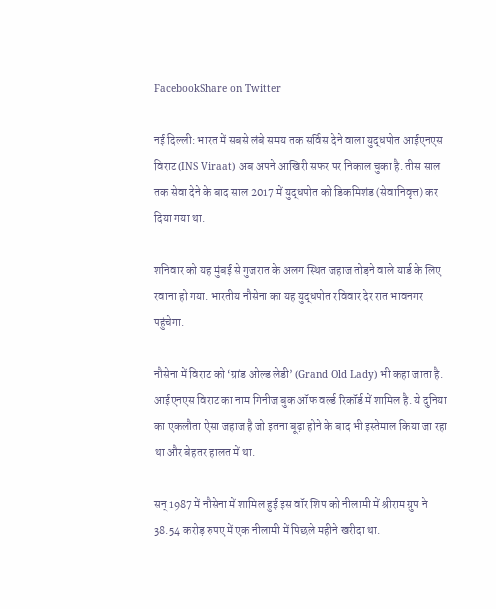FacebookShare on Twitter

नई दिल्ली: भारत में सबसे लंबे समय तक सर्विस देने वाला युद्धपोत आईएनएस विराट (INS Viraat) अब अपने आखिरी सफर पर निकाल चुका है. तीस साल तक सेवा देने के बाद साल 2017 में युद्धपोत को डिकमिशंड (सेवानिवृत्त) कर दिया गया था.

शनिवार को यह मुंबई से गुजरात के अलग स्थित जहाज तोड़ने वाले यार्ड के लिए रवाना हो गया. भारतीय नौसेना का यह युद्धपोत रविवार देर रात भावनगर पहुंचेगा.

नौसेना में विराट को ‘ग्रांड ओल्ड लेडी’ (Grand Old Lady) भी कहा जाता है. आईएनएस विराट का नाम गिनीज बुक ऑफ वर्ल्ड रिकॉर्ड में शामिल है. ये दुनिया का एकलौता ऐसा जहाज है जो इतना बूढ़ा होने के बाद भी इस्तेमाल किया जा रहा था और बेहतर हालत में था.

सन् 1987 में नौसेना में शामिल हुई इस वॉर शिप को नीलामी में श्रीराम ग्रुप ने 38.54 करोड़ रुपए में एक नीलामी में पिछले महीने खरीदा था.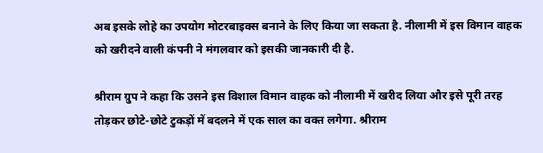अब इसके लोहे का उपयोग मोटरबाइक्स बनाने के लिए किया जा सकता है. नीलामी में इस विमान वाहक को खरीदने वाली कंपनी ने मंगलवार को इसकी जानकारी दी है.

श्रीराम ग्रुप ने कहा कि उसने इस विशाल विमान वाहक को नीलामी में खरीद लिया और इसे पूरी तरह तोड़कर छोटे-छोटे टुकड़ों में बदलने में एक साल का वक्त लगेगा. श्रीराम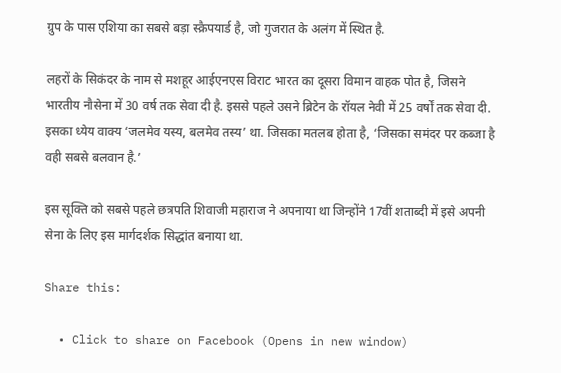ग्रुप के पास एशिया का सबसे बड़ा स्क्रैपयार्ड है, जो गुजरात के अलंग में स्थित है.

लहरों के सिकंदर के नाम से मशहूर आईएनएस विराट भारत का दूसरा विमान वाहक पोत है, जिसने भारतीय नौसेना में 30 वर्ष तक सेवा दी है. इससे पहले उसने ब्रिटेन के रॉयल नेवी में 25 वर्षों तक सेवा दी. इसका ध्येय वाक्य ‘जलमेव यस्य, बलमेव तस्य’ था. जिसका मतलब होता है, ‘जिसका समंदर पर कब्जा है वही सबसे बलवान है.’

इस सूक्ति को सबसे पहले छत्रपति शिवाजी महाराज ने अपनाया था जिन्होंने 17वीं शताब्दी में इसे अपनी सेना के लिए इस मार्गदर्शक सिद्धांत बनाया था.

Share this:

  • Click to share on Facebook (Opens in new window)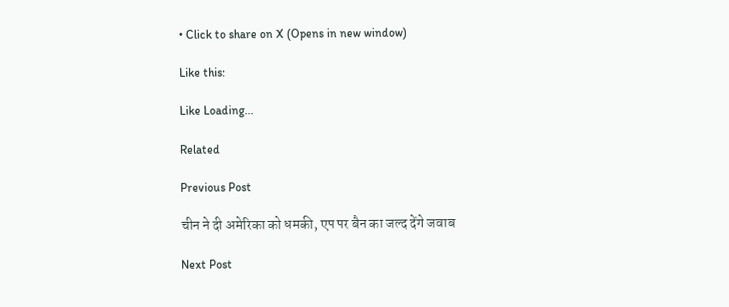• Click to share on X (Opens in new window)

Like this:

Like Loading...

Related

Previous Post

चीन ने दी अमेरिका को धमकी, एप पर बैन का जल्द देंगे जवाब

Next Post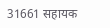31661 सहायक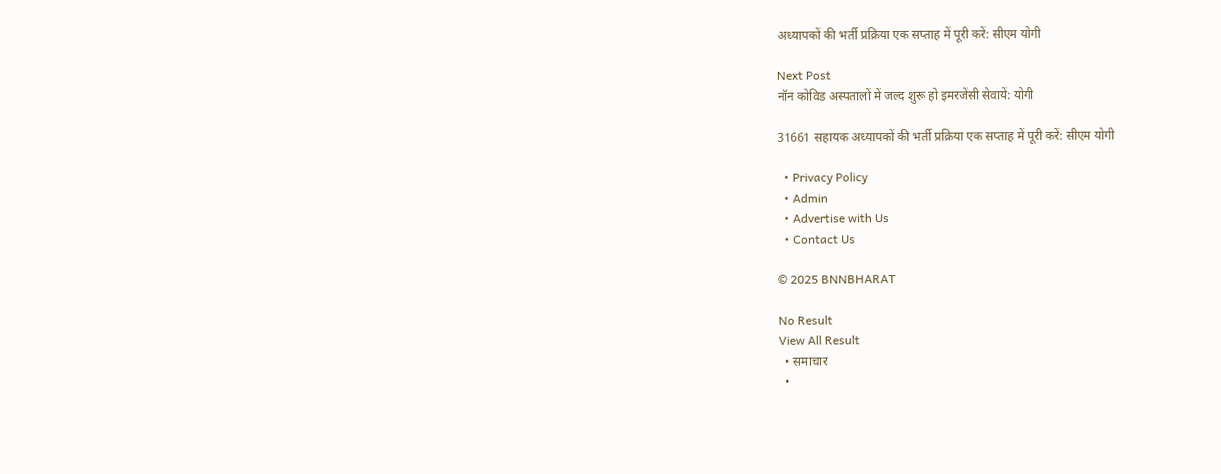अध्यापकों की भर्ती प्रक्रिया एक सप्ताह में पूरी करें: सीएम योगी

Next Post
नॉन कोविड अस्पतालों में जल्द शुरू हो इमरजेंसी सेवायें: योगी

31661 सहायक अध्यापकों की भर्ती प्रक्रिया एक सप्ताह में पूरी करें: सीएम योगी

  • Privacy Policy
  • Admin
  • Advertise with Us
  • Contact Us

© 2025 BNNBHARAT

No Result
View All Result
  • समाचार
  •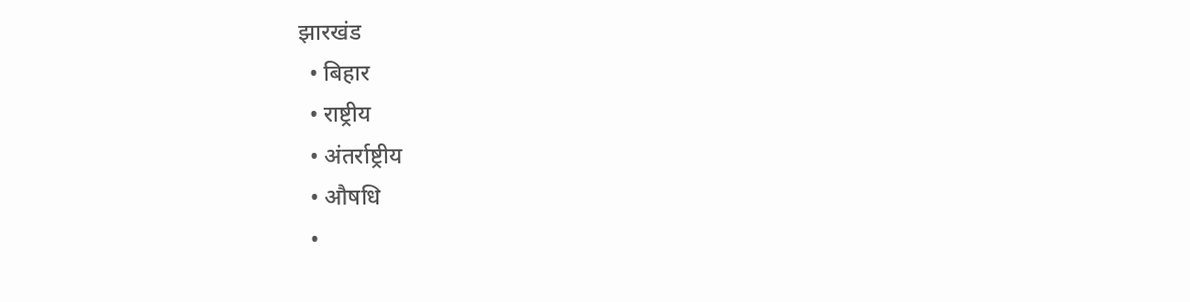झारखंड
  • बिहार
  • राष्ट्रीय
  • अंतर्राष्ट्रीय
  • औषधि
  •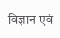विज्ञान एवं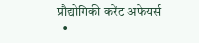प्रौद्योगिकी करेंट अफेयर्स
  •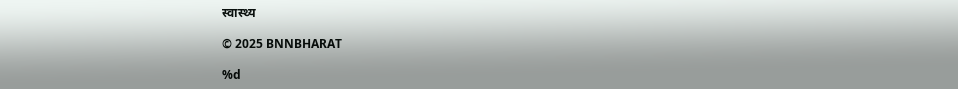स्वास्थ्य

© 2025 BNNBHARAT

%d